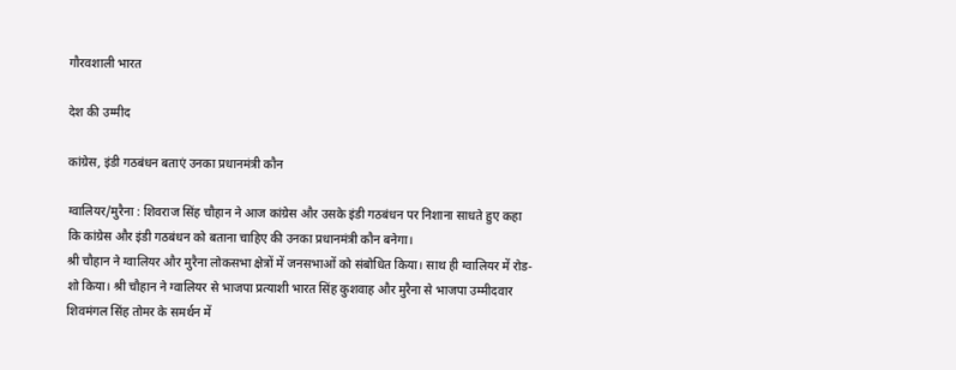गौरवशाली भारत

देश की उम्मीद

कांग्रेस, इंडी गठबंधन बताएं उनका प्रधानमंत्री कौन

ग्वालियर/मुरैना : शिवराज सिंह चौहान ने आज कांग्रेस और उसके इंडी गठबंधन पर निशाना साधते हुए कहा कि कांग्रेस और इंडी गठबंधन को बताना चाहिए की उनका प्रधानमंत्री कौन बनेगा।
श्री चौहान ने ग्वालियर और मुरैना लोकसभा क्षेत्रों में जनसभाओं को संबोधित किया। साथ ही ग्वालियर में रोड-शो किया। श्री चौहान ने ग्वालियर से भाजपा प्रत्याशी भारत सिंह कुशवाह और मुरैना से भाजपा उम्मीदवार शिवमंगल सिंह तोमर के समर्थन में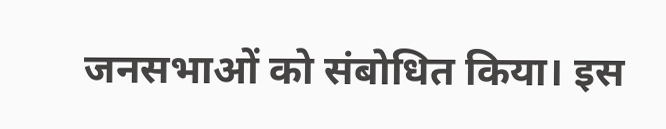जनसभाओं को संबोधित किया। इस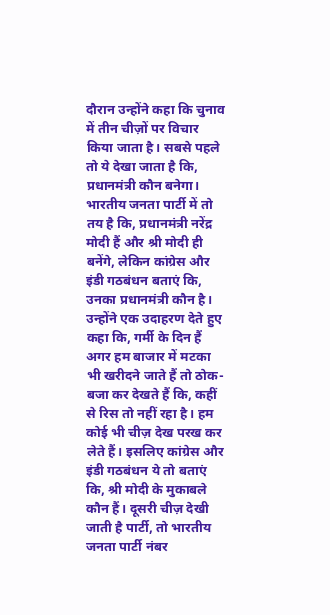दौरान उन्होंने कहा कि चुनाव में तीन चीज़ों पर विचार किया जाता है। सबसे पहले तो ये देखा जाता है कि, प्रधानमंत्री कौन बनेगा। भारतीय जनता पार्टी में तो तय है कि, प्रधानमंत्री नरेंद्र मोदी हैं और श्री मोदी ही बनेंगे, लेकिन कांग्रेस और इंडी गठबंधन बताएं कि, उनका प्रधानमंत्री कौन है। उन्होंने एक उदाहरण देते हुए कहा कि, गर्मी के दिन हैं अगर हम बाजार में मटका भी खरीदने जाते हैं तो ठोक-बजा कर देखते हैं कि, कहीं से रिस तो नहीं रहा है। हम कोई भी चीज़ देख परख कर लेते हैं। इसलिए कांग्रेस और इंडी गठबंधन ये तो बताएं कि, श्री मोदी के मुकाबले कौन हैं। दूसरी चीज़ देखी जाती है पार्टी, तो भारतीय जनता पार्टी नंबर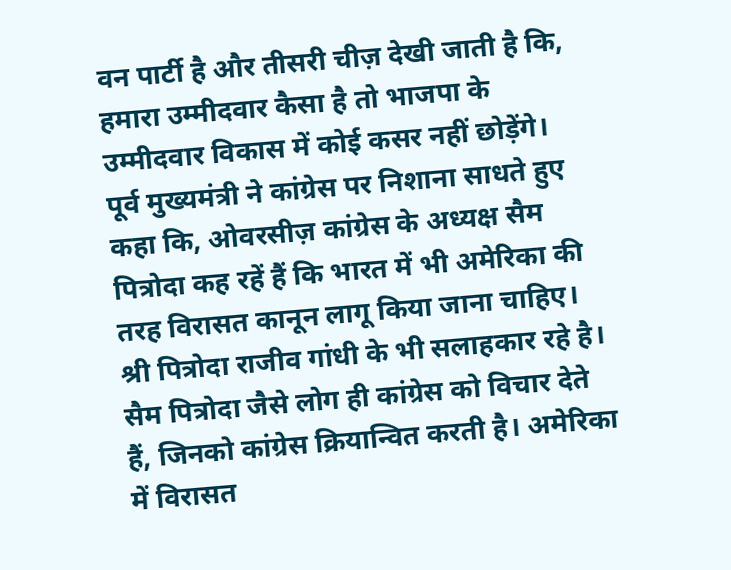वन पार्टी है और तीसरी चीज़ देखी जाती है कि, हमारा उम्मीदवार कैसा है तो भाजपा के उम्मीदवार विकास में कोई कसर नहीं छोड़ेंगे।
पूर्व मुख्यमंत्री ने कांग्रेस पर निशाना साधते हुए कहा कि, ओवरसीज़ कांग्रेस के अध्यक्ष सैम पित्रोदा कह रहें हैं कि भारत में भी अमेरिका की तरह विरासत कानून लागू किया जाना चाहिए। श्री पित्रोदा राजीव गांधी के भी सलाहकार रहे है। सैम पित्रोदा जैसे लोग ही कांग्रेस को विचार देते हैं, जिनको कांग्रेस क्रियान्वित करती है। अमेरिका में विरासत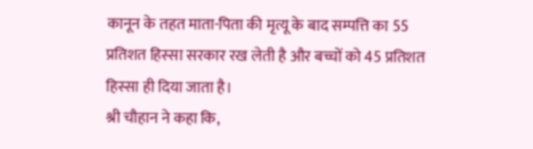कानून के तहत माता-पिता की मृत्यू के बाद सम्पत्ति का 55 प्रतिशत हिस्सा सरकार रख लेती है और बच्चों को 45 प्रतिशत हिस्सा ही दिया जाता है।
श्री चौहान ने कहा कि,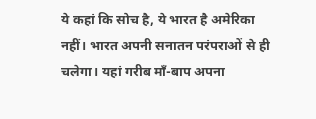ये कहां कि सोच है, ये भारत है अमेरिका नहीं। भारत अपनी सनातन परंपराओं से ही चलेगा। यहां गरीब माँ-बाप अपना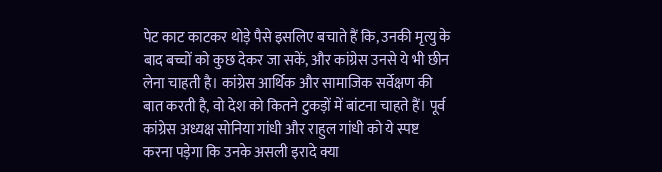पेट काट काटकर थोड़े पैसे इसलिए बचाते हैं कि, उनकी मृत्यु के बाद बच्चों को कुछ देकर जा सकें, और कांग्रेस उनसे ये भी छीन लेना चाहती है। कांग्रेस आर्थिक और सामाजिक सर्वेक्षण की बात करती है, वो देश को कितने टुकड़ों में बांटना चाहते हैं। पूर्व कांग्रेस अध्यक्ष सोनिया गांधी और राहुल गांधी को ये स्पष्ट करना पड़ेगा कि उनके असली इरादे क्या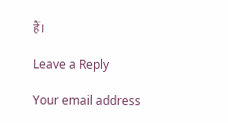हैं।

Leave a Reply

Your email address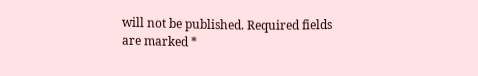will not be published. Required fields are marked *